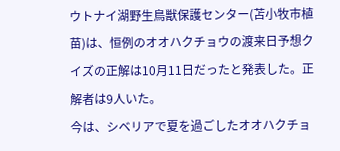ウトナイ湖野生鳥獣保護センター(苫小牧市植苗)は、恒例のオオハクチョウの渡来日予想クイズの正解は10月11日だったと発表した。正解者は9人いた。
今は、シベリアで夏を過ごしたオオハクチョ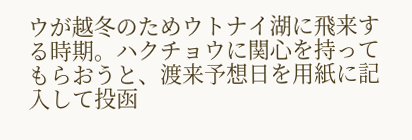ウが越冬のためウトナイ湖に飛来する時期。ハクチョウに関心を持ってもらおうと、渡来予想日を用紙に記入して投函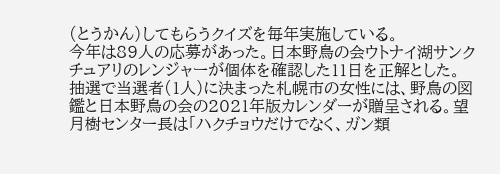(とうかん)してもらうクイズを毎年実施している。
今年は89人の応募があった。日本野鳥の会ウトナイ湖サンクチュアリのレンジャーが個体を確認した11日を正解とした。
抽選で当選者(1人)に決まった札幌市の女性には、野鳥の図鑑と日本野鳥の会の2021年版カレンダーが贈呈される。望月樹センター長は「ハクチョウだけでなく、ガン類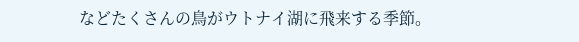などたくさんの鳥がウトナイ湖に飛来する季節。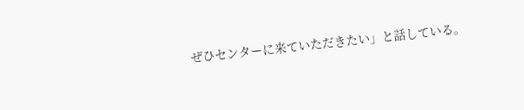ぜひセンターに来ていただきたい」と話している。